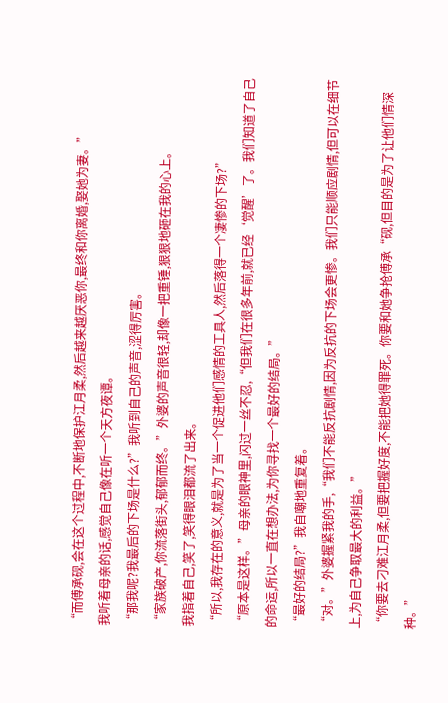“而傅承砚,会在这个过程中,不断地保护江月柔,然后越来越厌恶你,最终和你离婚,娶她为妻。”
我听着母亲的话,感觉自己像在听一个天方夜谭。
“那我呢?我最后的下场是什么?”我听到自己的声音,涩得厉害。
“家族破产,你流落街头,郁郁而终。”外婆的声音很轻,却像一把重锤,狠狠地砸在我的心上。
我指着自己,笑了,笑得眼泪都流了出来。
“所以,我存在的意义,就是为了当一个促进他们感情的工具人,然后落得一个凄惨的下场?”
“原本是这样。”母亲的眼神里,闪过一丝不忍,“但我们在很多年前,就已经‘觉醒’了。我们知道了自己的命运,所以一直在想办法,为你寻找一个最好的结局。”
“最好的结局?”我自嘲地重复着。
“对。”外婆握紧我的手,“我们不能反抗剧情,因为反抗的下场会更惨。我们只能顺应剧情,但可以在细节上,为自己争取最大的利益。”
“你要去刁难江月柔,但要把握好度,不能把她得罪死。你要和她争抢傅承“砚,但目的是为了让他们情深种。”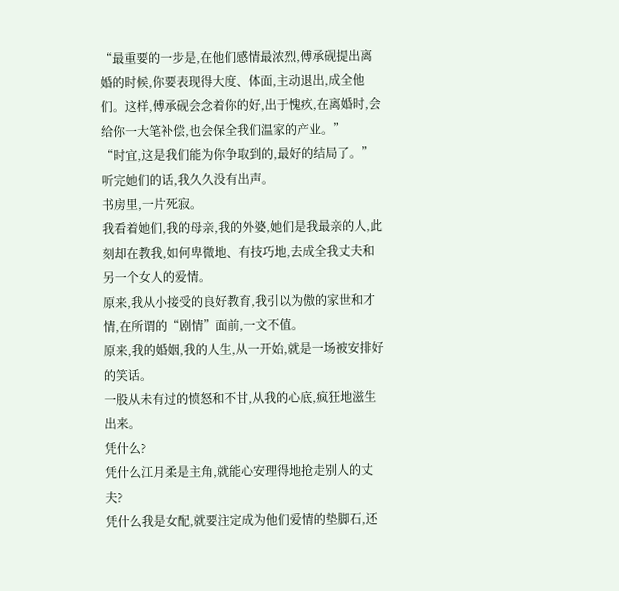“最重要的一步是,在他们感情最浓烈,傅承砚提出离婚的时候,你要表现得大度、体面,主动退出,成全他们。这样,傅承砚会念着你的好,出于愧疚,在离婚时,会给你一大笔补偿,也会保全我们温家的产业。”
“时宜,这是我们能为你争取到的,最好的结局了。”
听完她们的话,我久久没有出声。
书房里,一片死寂。
我看着她们,我的母亲,我的外婆,她们是我最亲的人,此刻却在教我,如何卑微地、有技巧地,去成全我丈夫和另一个女人的爱情。
原来,我从小接受的良好教育,我引以为傲的家世和才情,在所谓的“剧情”面前,一文不值。
原来,我的婚姻,我的人生,从一开始,就是一场被安排好的笑话。
一股从未有过的愤怒和不甘,从我的心底,疯狂地滋生出来。
凭什么?
凭什么江月柔是主角,就能心安理得地抢走别人的丈夫?
凭什么我是女配,就要注定成为他们爱情的垫脚石,还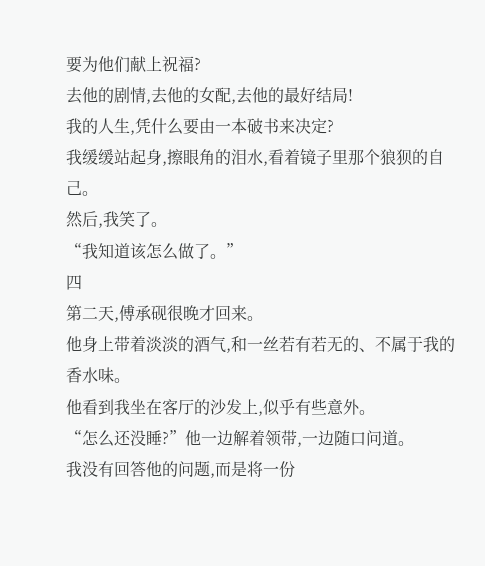要为他们献上祝福?
去他的剧情,去他的女配,去他的最好结局!
我的人生,凭什么要由一本破书来决定?
我缓缓站起身,擦眼角的泪水,看着镜子里那个狼狈的自己。
然后,我笑了。
“我知道该怎么做了。”
四
第二天,傅承砚很晚才回来。
他身上带着淡淡的酒气,和一丝若有若无的、不属于我的香水味。
他看到我坐在客厅的沙发上,似乎有些意外。
“怎么还没睡?”他一边解着领带,一边随口问道。
我没有回答他的问题,而是将一份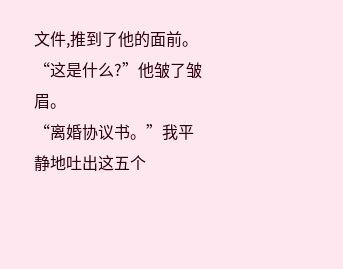文件,推到了他的面前。
“这是什么?”他皱了皱眉。
“离婚协议书。”我平静地吐出这五个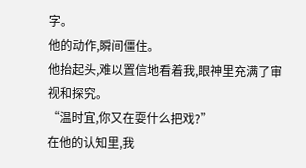字。
他的动作,瞬间僵住。
他抬起头,难以置信地看着我,眼神里充满了审视和探究。
“温时宜,你又在耍什么把戏?”
在他的认知里,我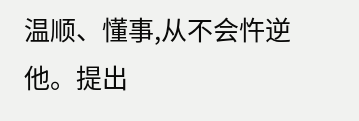温顺、懂事,从不会忤逆他。提出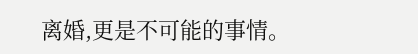离婚,更是不可能的事情。